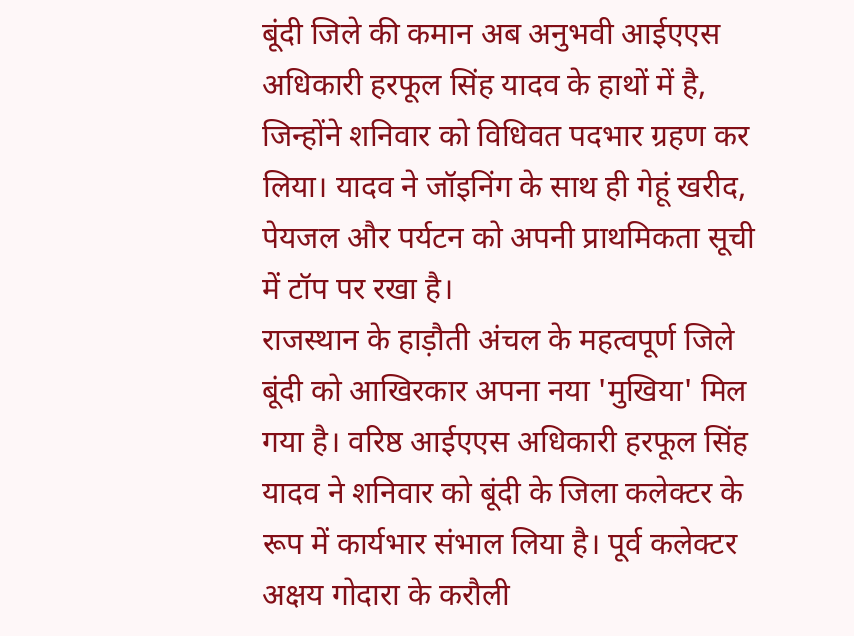बूंदी जिले की कमान अब अनुभवी आईएएस अधिकारी हरफूल सिंह यादव के हाथों में है, जिन्होंने शनिवार को विधिवत पदभार ग्रहण कर लिया। यादव ने जॉइनिंग के साथ ही गेहूं खरीद, पेयजल और पर्यटन को अपनी प्राथमिकता सूची में टॉप पर रखा है।
राजस्थान के हाड़ौती अंचल के महत्वपूर्ण जिले बूंदी को आखिरकार अपना नया 'मुखिया' मिल गया है। वरिष्ठ आईएएस अधिकारी हरफूल सिंह यादव ने शनिवार को बूंदी के जिला कलेक्टर के रूप में कार्यभार संभाल लिया है। पूर्व कलेक्टर अक्षय गोदारा के करौली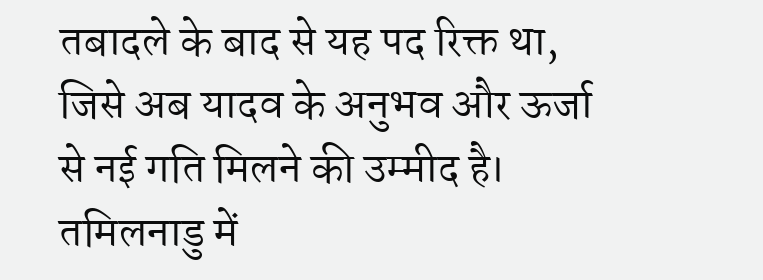तबादले के बाद से यह पद रिक्त था, जिसे अब यादव के अनुभव और ऊर्जा से नई गति मिलने की उम्मीद है। तमिलनाडु में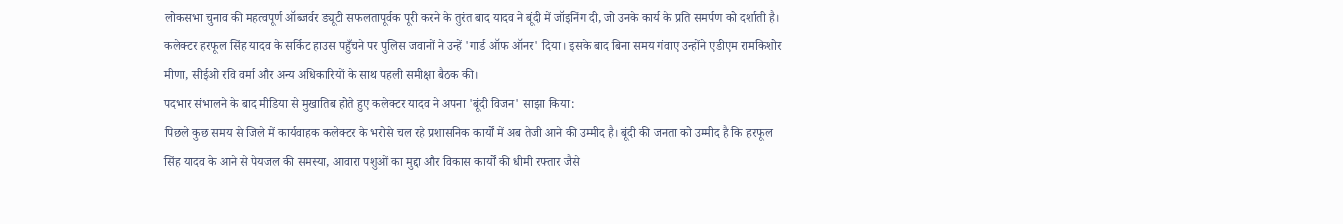लोकसभा चुनाव की महत्वपूर्ण ऑब्जर्वर ड्यूटी सफलतापूर्वक पूरी करने के तुरंत बाद यादव ने बूंदी में जॉइनिंग दी, जो उनके कार्य के प्रति समर्पण को दर्शाती है।
कलेक्टर हरफूल सिंह यादव के सर्किट हाउस पहुँचने पर पुलिस जवानों ने उन्हें 'गार्ड ऑफ ऑनर' दिया। इसके बाद बिना समय गंवाए उन्होंने एडीएम रामकिशोर मीणा, सीईओ रवि वर्मा और अन्य अधिकारियों के साथ पहली समीक्षा बैठक की।
पदभार संभालने के बाद मीडिया से मुखातिब होते हुए कलेक्टर यादव ने अपना 'बूंदी विजन' साझा किया:
पिछले कुछ समय से जिले में कार्यवाहक कलेक्टर के भरोसे चल रहे प्रशासनिक कार्यों में अब तेजी आने की उम्मीद है। बूंदी की जनता को उम्मीद है कि हरफूल सिंह यादव के आने से पेयजल की समस्या, आवारा पशुओं का मुद्दा और विकास कार्यों की धीमी रफ्तार जैसे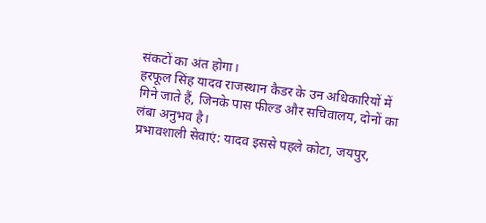संकटों का अंत होगा।
हरफूल सिंह यादव राजस्थान कैडर के उन अधिकारियों में गिने जाते हैं, जिनके पास फील्ड और सचिवालय, दोनों का लंबा अनुभव है।
प्रभावशाली सेवाएं: यादव इससे पहले कोटा, जयपुर,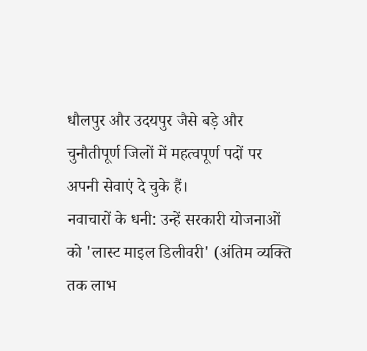धौलपुर और उदयपुर जैसे बड़े और चुनौतीपूर्ण जिलों में महत्वपूर्ण पदों पर अपनी सेवाएं दे चुके हैं।
नवाचारों के धनी: उन्हें सरकारी योजनाओं को 'लास्ट माइल डिलीवरी' (अंतिम व्यक्ति तक लाभ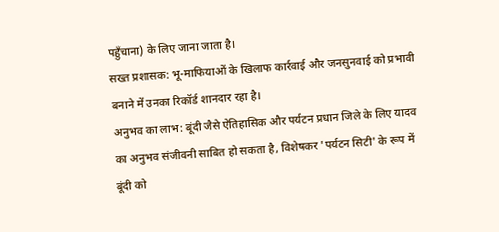पहुँचाना) के लिए जाना जाता है।
सख्त प्रशासक: भू-माफियाओं के खिलाफ कार्रवाई और जनसुनवाई को प्रभावी बनाने में उनका रिकॉर्ड शानदार रहा है।
अनुभव का लाभ: बूंदी जैसे ऐतिहासिक और पर्यटन प्रधान जिले के लिए यादव का अनुभव संजीवनी साबित हो सकता है, विशेषकर 'पर्यटन सिटी' के रूप में बूंदी को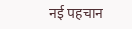नई पहचान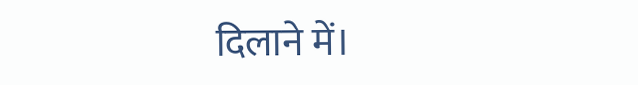दिलाने में।